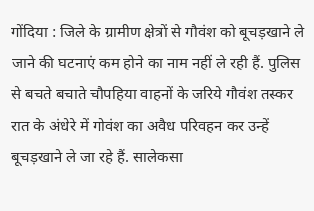गोंदिया : जिले के ग्रामीण क्षेत्रों से गौवंश को बूचड़खाने ले जाने की घटनाएं कम होने का नाम नहीं ले रही हैं. पुलिस से बचते बचाते चौपहिया वाहनों के जरिये गौवंश तस्कर रात के अंधेरे में गोवंश का अवैध परिवहन कर उन्हें बूचड़खाने ले जा रहे हैं. सालेकसा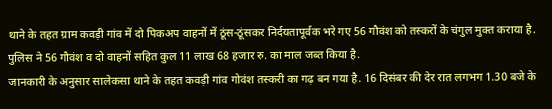थाने के तहत ग्राम कवड़ी गांव में दो पिकअप वाहनों में ठूंस-ठूंसकर निर्दयतापूर्वक भरे गए 56 गौवंश को तस्करों के चंगुल मुक्त कराया है. पुलिस ने 56 गौवंश व दो वाहनों सहित कुल 11 लाख 68 हजार रु. का माल जब्त किया है.
जानकारी के अनुसार सालेकसा थाने के तहत कवड़ी गांव गोवंश तस्करी का गढ़ बन गया है. 16 दिसंबर की देर रात लगभग 1.30 बजे के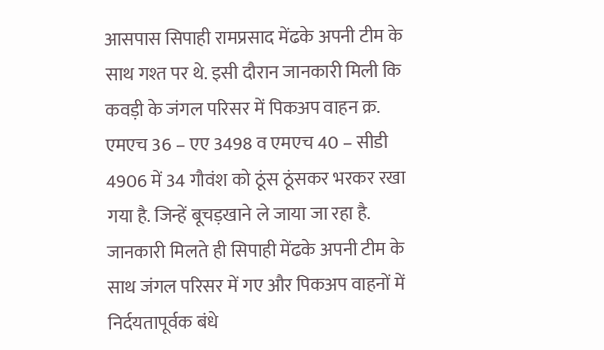आसपास सिपाही रामप्रसाद मेंढके अपनी टीम के साथ गश्त पर थे. इसी दौरान जानकारी मिली कि कवड़ी के जंगल परिसर में पिकअप वाहन क्र. एमएच 36 – एए 3498 व एमएच 40 – सीडी 4906 में 34 गौवंश को ठूंस ठूंसकर भरकर रखा गया है. जिन्हें बूचड़खाने ले जाया जा रहा है. जानकारी मिलते ही सिपाही मेंढके अपनी टीम के साथ जंगल परिसर में गए और पिकअप वाहनों में निर्दयतापूर्वक बंधे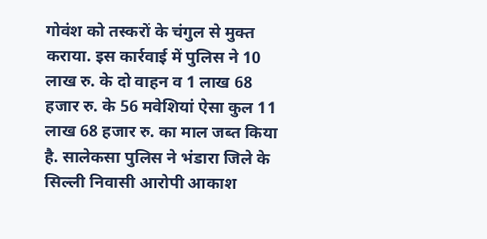गोवंश को तस्करों के चंगुल से मुक्त कराया. इस कार्रवाई में पुलिस ने 10 लाख रु. के दो वाहन व 1 लाख 68 हजार रु. के 56 मवेशियां ऐसा कुल 11 लाख 68 हजार रु. का माल जब्त किया है. सालेकसा पुलिस ने भंडारा जिले के सिल्ली निवासी आरोपी आकाश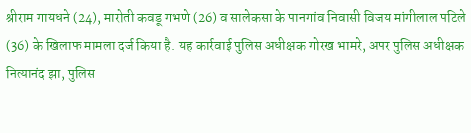श्रीराम गायधने (24), मारोती कवडू गभणे (26) व सालेकसा के पानगांव निवासी विजय मांगीलाल पटिले (36) के खिलाफ मामला दर्ज किया है. यह कार्रवाई पुलिस अधीक्षक गोरख भामरे, अपर पुलिस अधीक्षक नित्यानंद झा, पुलिस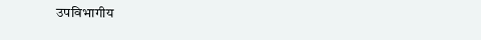उपविभागीय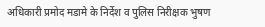अधिकारी प्रमोद मडामे के निर्देश व पुलिस निरीक्षक भुषण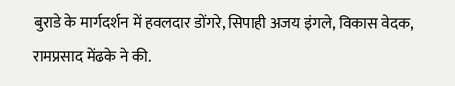बुराडे के मार्गदर्शन में हवलदार डोंगरे, सिपाही अजय इंगले, विकास वेदक, रामप्रसाद मेंढके ने की.